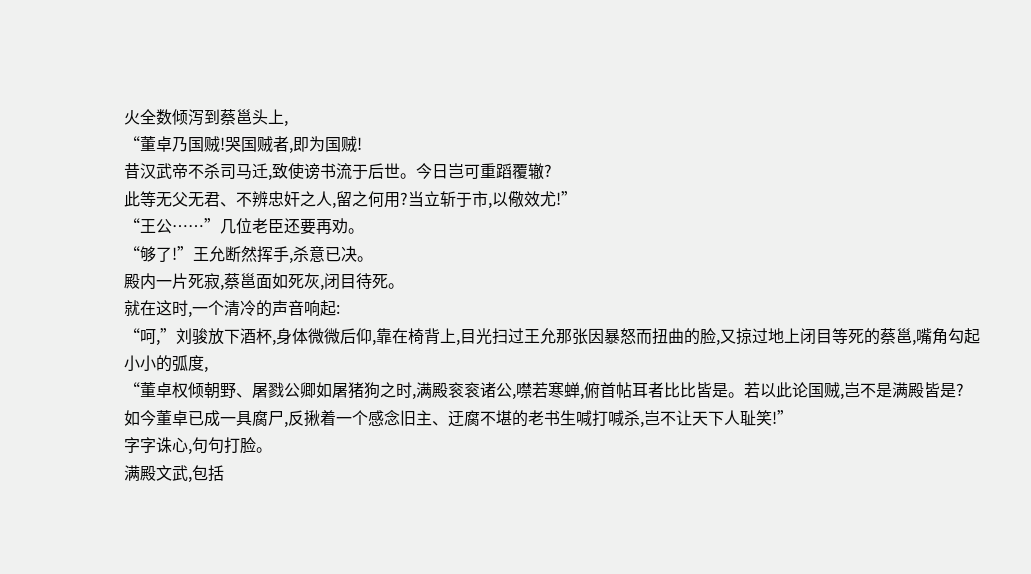火全数倾泻到蔡邕头上,
“董卓乃国贼!哭国贼者,即为国贼!
昔汉武帝不杀司马迁,致使谤书流于后世。今日岂可重蹈覆辙?
此等无父无君、不辨忠奸之人,留之何用?当立斩于市,以儆效尤!”
“王公……”几位老臣还要再劝。
“够了!”王允断然挥手,杀意已决。
殿内一片死寂,蔡邕面如死灰,闭目待死。
就在这时,一个清冷的声音响起:
“呵,”刘骏放下酒杯,身体微微后仰,靠在椅背上,目光扫过王允那张因暴怒而扭曲的脸,又掠过地上闭目等死的蔡邕,嘴角勾起小小的弧度,
“董卓权倾朝野、屠戮公卿如屠猪狗之时,满殿衮衮诸公,噤若寒蝉,俯首帖耳者比比皆是。若以此论国贼,岂不是满殿皆是?
如今董卓已成一具腐尸,反揪着一个感念旧主、迂腐不堪的老书生喊打喊杀,岂不让天下人耻笑!”
字字诛心,句句打脸。
满殿文武,包括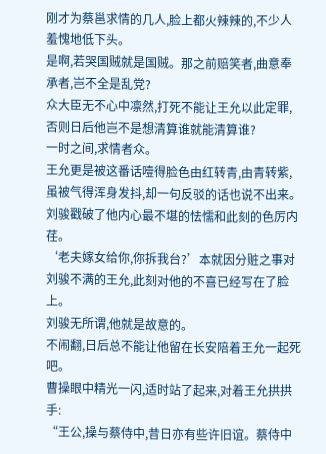刚才为蔡邕求情的几人,脸上都火辣辣的,不少人羞愧地低下头。
是啊,若哭国贼就是国贼。那之前赔笑者,曲意奉承者,岂不全是乱党?
众大臣无不心中凛然,打死不能让王允以此定罪,否则日后他岂不是想清算谁就能清算谁?
一时之间,求情者众。
王允更是被这番话噎得脸色由红转青,由青转紫,虽被气得浑身发抖,却一句反驳的话也说不出来。
刘骏戳破了他内心最不堪的怯懦和此刻的色厉内荏。
‘老夫嫁女给你,你拆我台?’本就因分赃之事对刘骏不满的王允,此刻对他的不喜已经写在了脸上。
刘骏无所谓,他就是故意的。
不闹翻,日后总不能让他留在长安陪着王允一起死吧。
曹操眼中精光一闪,适时站了起来,对着王允拱拱手:
“王公,操与蔡侍中,昔日亦有些许旧谊。蔡侍中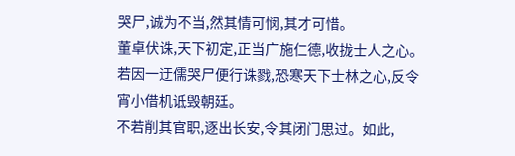哭尸,诚为不当,然其情可悯,其才可惜。
董卓伏诛,天下初定,正当广施仁德,收拢士人之心。若因一迂儒哭尸便行诛戮,恐寒天下士林之心,反令宵小借机诋毁朝廷。
不若削其官职,逐出长安,令其闭门思过。如此,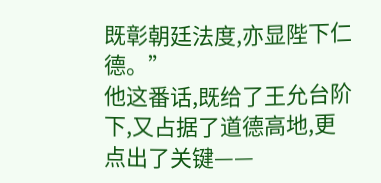既彰朝廷法度,亦显陛下仁德。”
他这番话,既给了王允台阶下,又占据了道德高地,更点出了关键——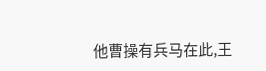他曹操有兵马在此,王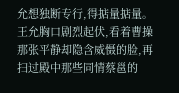允想独断专行,得掂量掂量。
王允胸口剧烈起伏,看着曹操那张平静却隐含威慑的脸,再扫过殿中那些同情蔡邕的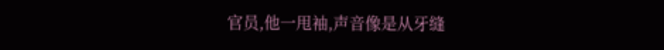官员,他一甩袖,声音像是从牙缝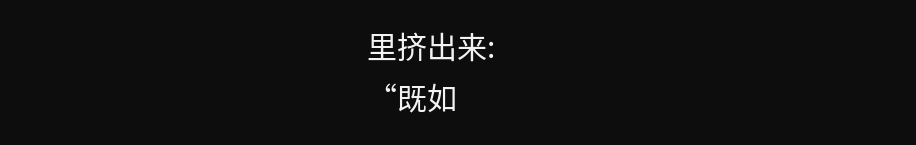里挤出来:
“既如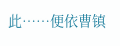此……便依曹镇